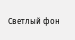Светлый фон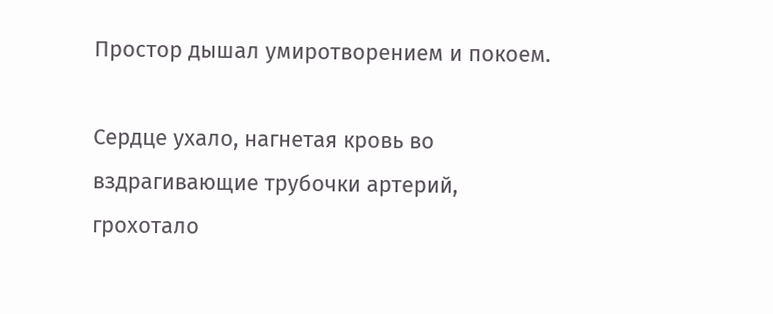Простор дышал умиротворением и покоем.

Сердце ухало, нагнетая кровь во вздрагивающие трубочки артерий, грохотало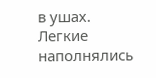в ушах. Легкие наполнялись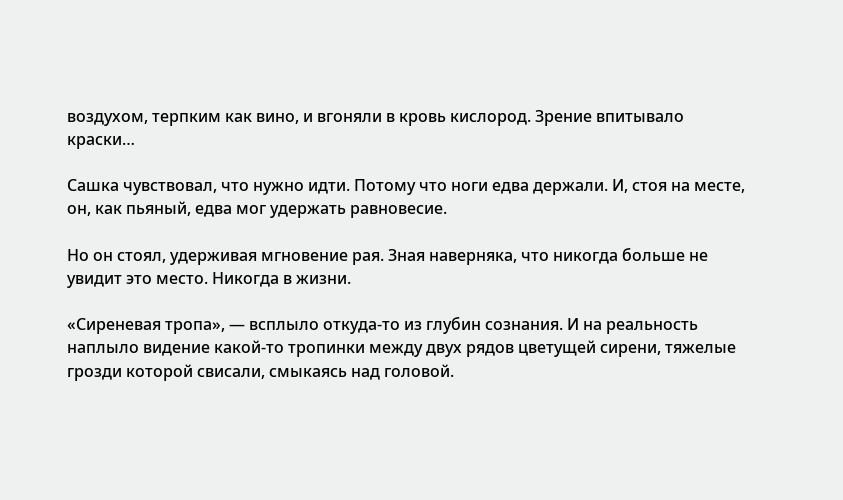воздухом, терпким как вино, и вгоняли в кровь кислород. Зрение впитывало краски…

Сашка чувствовал, что нужно идти. Потому что ноги едва держали. И, стоя на месте, он, как пьяный, едва мог удержать равновесие.

Но он стоял, удерживая мгновение рая. Зная наверняка, что никогда больше не увидит это место. Никогда в жизни.

«Сиреневая тропа», — всплыло откуда-то из глубин сознания. И на реальность наплыло видение какой-то тропинки между двух рядов цветущей сирени, тяжелые грозди которой свисали, смыкаясь над головой.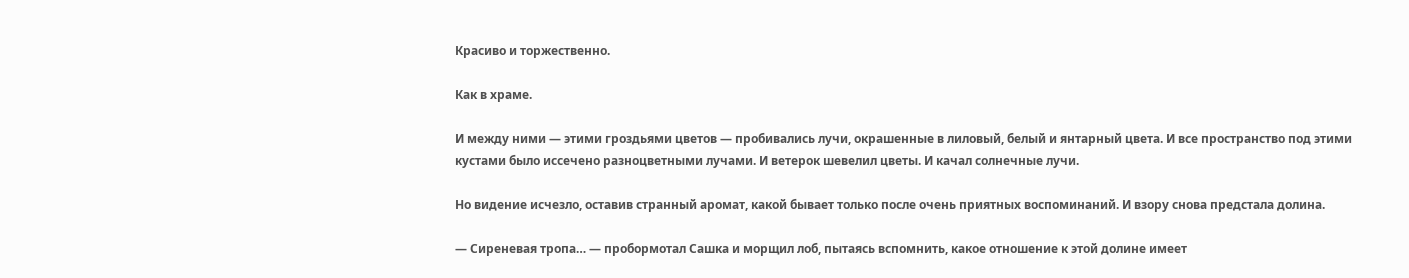Красиво и торжественно.

Как в храме.

И между ними — этими гроздьями цветов — пробивались лучи, окрашенные в лиловый, белый и янтарный цвета. И все пространство под этими кустами было иссечено разноцветными лучами. И ветерок шевелил цветы. И качал солнечные лучи.

Но видение исчезло, оставив странный аромат, какой бывает только после очень приятных воспоминаний. И взору снова предстала долина.

— Сиреневая тропа… — пробормотал Сашка и морщил лоб, пытаясь вспомнить, какое отношение к этой долине имеет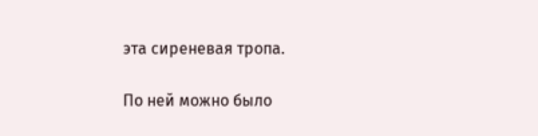эта сиреневая тропа.

По ней можно было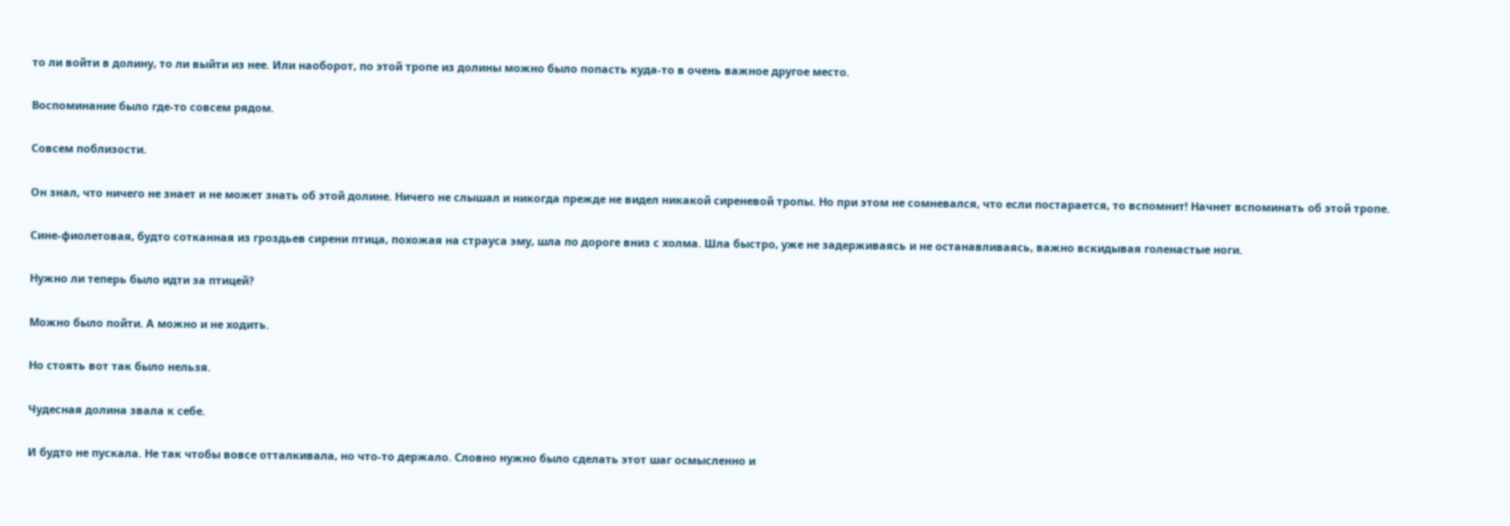то ли войти в долину, то ли выйти из нее. Или наоборот, по этой тропе из долины можно было попасть куда-то в очень важное другое место.

Воспоминание было где-то совсем рядом.

Совсем поблизости.

Он знал, что ничего не знает и не может знать об этой долине. Ничего не слышал и никогда прежде не видел никакой сиреневой тропы. Но при этом не сомневался, что если постарается, то вспомнит! Начнет вспоминать об этой тропе.

Сине-фиолетовая, будто сотканная из гроздьев сирени птица, похожая на страуса эму, шла по дороге вниз с холма. Шла быстро, уже не задерживаясь и не останавливаясь, важно вскидывая голенастые ноги.

Нужно ли теперь было идти за птицей?

Можно было пойти. А можно и не ходить.

Но стоять вот так было нельзя.

Чудесная долина звала к себе.

И будто не пускала. Не так чтобы вовсе отталкивала, но что-то держало. Словно нужно было сделать этот шаг осмысленно и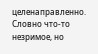целенаправленно. Словно что-то незримое, но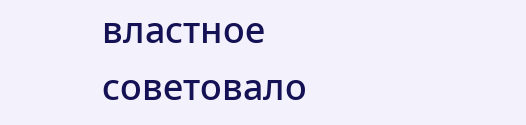властное советовало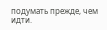подумать прежде, чем идти.